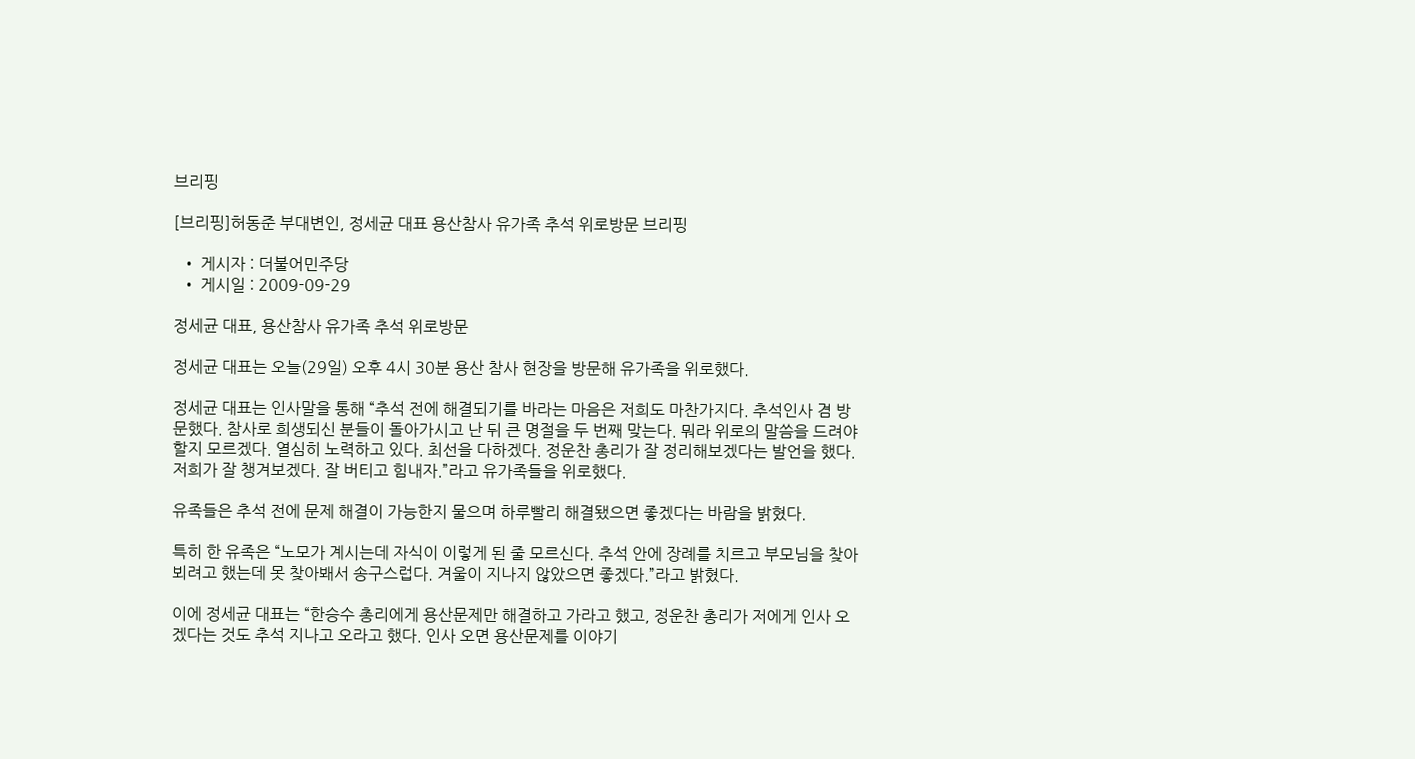브리핑

[브리핑]허동준 부대변인, 정세균 대표 용산참사 유가족 추석 위로방문 브리핑

  • 게시자 : 더불어민주당
  • 게시일 : 2009-09-29

정세균 대표, 용산참사 유가족 추석 위로방문

정세균 대표는 오늘(29일) 오후 4시 30분 용산 참사 현장을 방문해 유가족을 위로했다.

정세균 대표는 인사말을 통해 “추석 전에 해결되기를 바라는 마음은 저희도 마찬가지다. 추석인사 겸 방문했다. 참사로 희생되신 분들이 돌아가시고 난 뒤 큰 명절을 두 번째 맞는다. 뭐라 위로의 말씀을 드려야 할지 모르겠다. 열심히 노력하고 있다. 최선을 다하겠다. 정운찬 총리가 잘 정리해보겠다는 발언을 했다. 저희가 잘 챙겨보겠다. 잘 버티고 힘내자.”라고 유가족들을 위로했다.

유족들은 추석 전에 문제 해결이 가능한지 물으며 하루빨리 해결됐으면 좋겠다는 바람을 밝혔다.

특히 한 유족은 “노모가 계시는데 자식이 이렇게 된 줄 모르신다. 추석 안에 장례를 치르고 부모님을 찾아뵈려고 했는데 못 찾아봬서 송구스럽다. 겨울이 지나지 않았으면 좋겠다.”라고 밝혔다.

이에 정세균 대표는 “한승수 총리에게 용산문제만 해결하고 가라고 했고, 정운찬 총리가 저에게 인사 오겠다는 것도 추석 지나고 오라고 했다. 인사 오면 용산문제를 이야기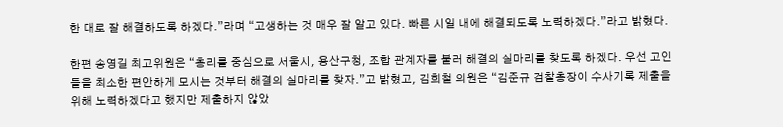한 대로 잘 해결하도록 하겠다.”라며 “고생하는 것 매우 잘 알고 있다. 빠른 시일 내에 해결되도록 노력하겠다.”라고 밝혔다.

한편 송영길 최고위원은 “총리를 중심으로 서울시, 용산구청, 조합 관계자를 불러 해결의 실마리를 찾도록 하겠다. 우선 고인들을 최소한 편안하게 모시는 것부터 해결의 실마리를 찾자.”고 밝혔고, 김희철 의원은 “김준규 검찰총장이 수사기록 제출을 위해 노력하겠다고 했지만 제출하지 않았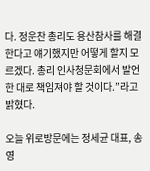다. 정운찬 총리도 용산참사를 해결한다고 얘기했지만 어떻게 할지 모르겠다. 총리 인사청문회에서 발언한 대로 책임져야 할 것이다.”라고 밝혔다.

오늘 위로방문에는 정세균 대표, 송영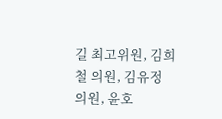길 최고위원, 김희철 의원, 김유정 의원, 윤호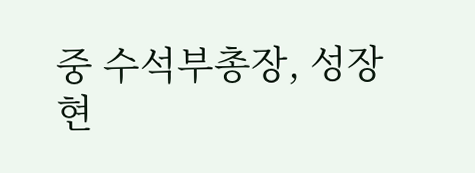중 수석부총장, 성장현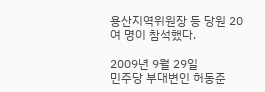용산지역위원장 등 당원 20여 명이 참석했다.

2009년 9월 29일
민주당 부대변인 허동준